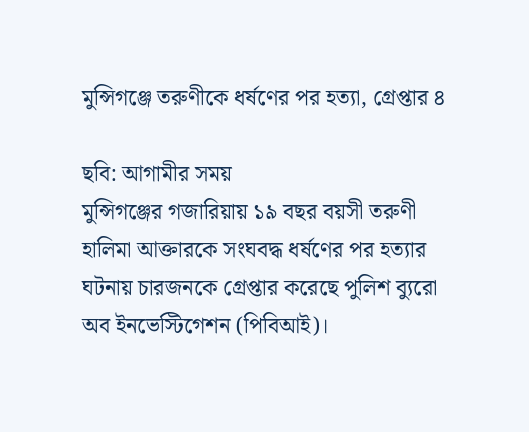মুন্সিগঞ্জে তরুণীকে ধর্ষণের পর হত্যা, গ্রেপ্তার ৪

ছবি: আগামীর সময়
মুন্সিগঞ্জের গজারিয়ায় ১৯ বছর বয়সী তরুণী হালিমা আক্তারকে সংঘবদ্ধ ধর্ষণের পর হত্যার ঘটনায় চারজনকে গ্রেপ্তার করেছে পুলিশ ব্যুরো অব ইনভেস্টিগেশন (পিবিআই)।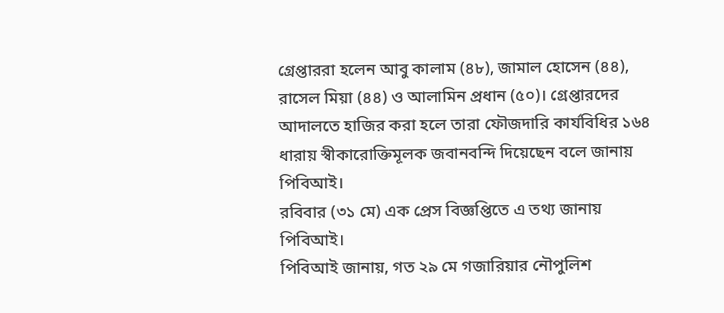গ্রেপ্তাররা হলেন আবু কালাম (৪৮), জামাল হোসেন (৪৪), রাসেল মিয়া (৪৪) ও আলামিন প্রধান (৫০)। গ্রেপ্তারদের আদালতে হাজির করা হলে তারা ফৌজদারি কার্যবিধির ১৬৪ ধারায় স্বীকারোক্তিমূলক জবানবন্দি দিয়েছেন বলে জানায় পিবিআই।
রবিবার (৩১ মে) এক প্রেস বিজ্ঞপ্তিতে এ তথ্য জানায় পিবিআই।
পিবিআই জানায়, গত ২৯ মে গজারিয়ার নৌপুলিশ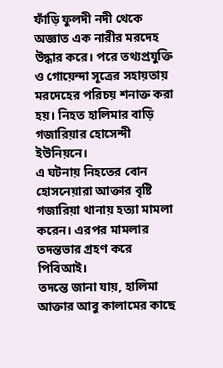ফাঁড়ি ফুলদী নদী থেকে অজ্ঞাত এক নারীর মরদেহ উদ্ধার করে। পরে তথ্যপ্রযুক্তি ও গোয়েন্দা সূত্রের সহায়তায় মরদেহের পরিচয় শনাক্ত করা হয়। নিহত হালিমার বাড়ি গজারিয়ার হোসেন্দী ইউনিয়নে।
এ ঘটনায় নিহতের বোন হোসনেয়ারা আক্তার বৃষ্টি গজারিয়া থানায় হত্যা মামলা করেন। এরপর মামলার তদন্তভার গ্রহণ করে পিবিআই।
তদন্তে জানা যায়, হালিমা আক্তার আবু কালামের কাছে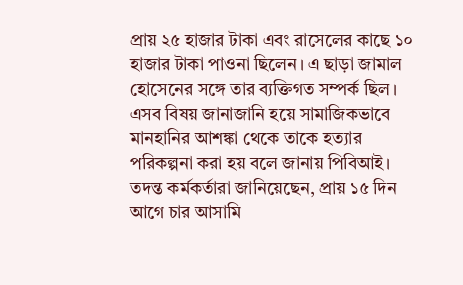প্রায় ২৫ হাজার টাকা এবং রাসেলের কাছে ১০ হাজার টাকা পাওনা ছিলেন। এ ছাড়া জামাল হোসেনের সঙ্গে তার ব্যক্তিগত সম্পর্ক ছিল। এসব বিষয় জানাজানি হয়ে সামাজিকভাবে মানহানির আশঙ্কা থেকে তাকে হত্যার পরিকল্পনা করা হয় বলে জানায় পিবিআই।
তদন্ত কর্মকর্তারা জানিয়েছেন, প্রায় ১৫ দিন আগে চার আসামি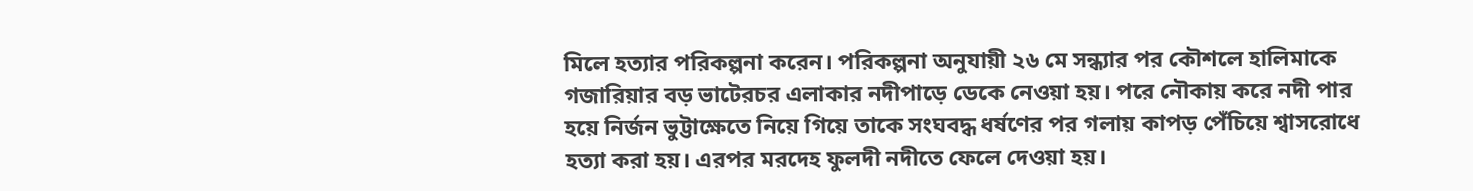মিলে হত্যার পরিকল্পনা করেন। পরিকল্পনা অনুযায়ী ২৬ মে সন্ধ্যার পর কৌশলে হালিমাকে গজারিয়ার বড় ভাটেরচর এলাকার নদীপাড়ে ডেকে নেওয়া হয়। পরে নৌকায় করে নদী পার হয়ে নির্জন ভুট্টাক্ষেতে নিয়ে গিয়ে তাকে সংঘবদ্ধ ধর্ষণের পর গলায় কাপড় পেঁচিয়ে শ্বাসরোধে হত্যা করা হয়। এরপর মরদেহ ফুলদী নদীতে ফেলে দেওয়া হয়।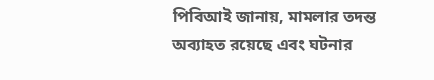পিবিআই জানায়, মামলার তদন্ত অব্যাহত রয়েছে এবং ঘটনার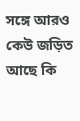সঙ্গে আরও কেউ জড়িত আছে কি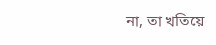না, তা খতিয়ে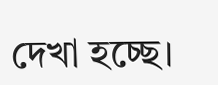দেখা হচ্ছে।